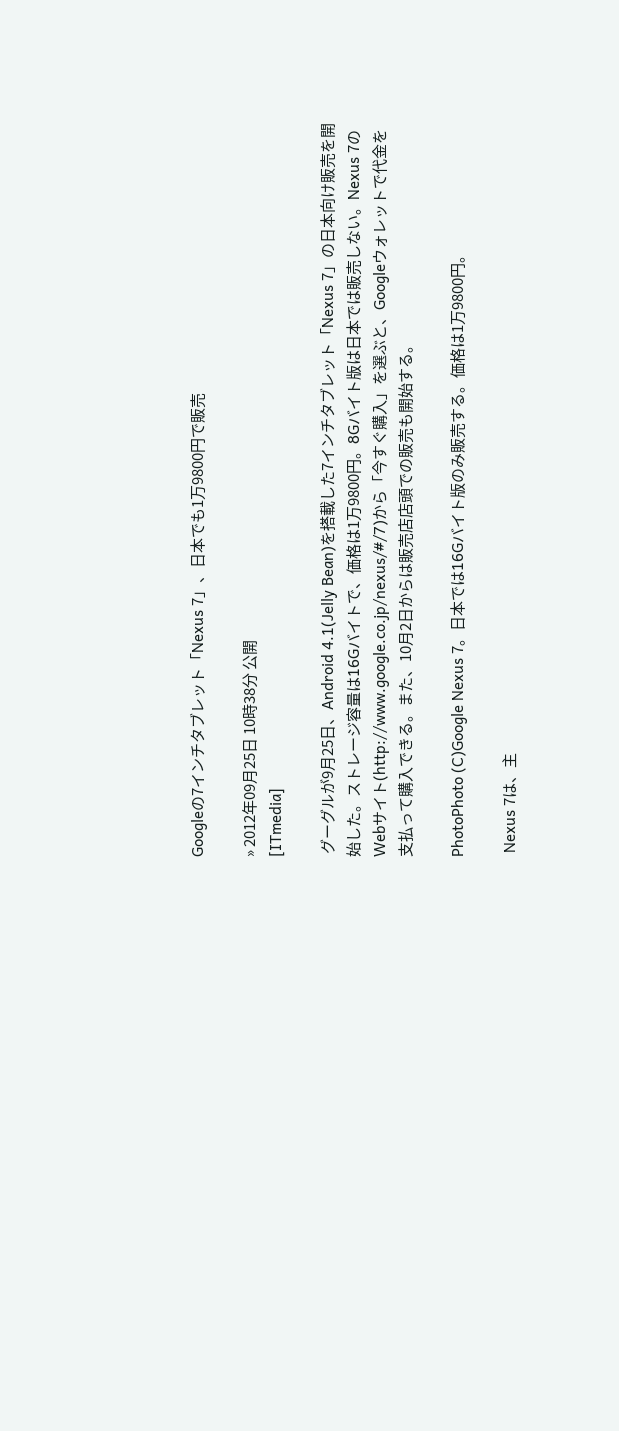Googleの7インチタブレット「Nexus 7」、日本でも1万9800円で販売

» 2012年09月25日 10時38分 公開
[ITmedia]

 グーグルが9月25日、Android 4.1(Jelly Bean)を搭載した7インチタブレット「Nexus 7」の日本向け販売を開始した。ストレージ容量は16Gバイトで、価格は1万9800円。8Gバイト版は日本では販売しない。Nexus 7のWebサイト(http://www.google.co.jp/nexus/#/7)から「今すぐ購入」を選ぶと、Googleウォレットで代金を支払って購入できる。また、10月2日からは販売店店頭での販売も開始する。

PhotoPhoto (C)Google Nexus 7。日本では16Gバイト版のみ販売する。価格は1万9800円。

 Nexus 7は、主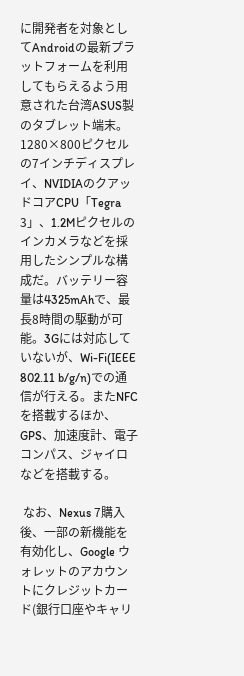に開発者を対象としてAndroidの最新プラットフォームを利用してもらえるよう用意された台湾ASUS製のタブレット端末。1280×800ピクセルの7インチディスプレイ、NVIDIAのクアッドコアCPU「Tegra 3」、1.2Mピクセルのインカメラなどを採用したシンプルな構成だ。バッテリー容量は4325mAhで、最長8時間の駆動が可能。3Gには対応していないが、Wi-Fi(IEEE 802.11 b/g/n)での通信が行える。またNFCを搭載するほか、GPS、加速度計、電子コンパス、ジャイロなどを搭載する。

 なお、Nexus 7購入後、一部の新機能を有効化し、Google ウォレットのアカウントにクレジットカード(銀行口座やキャリ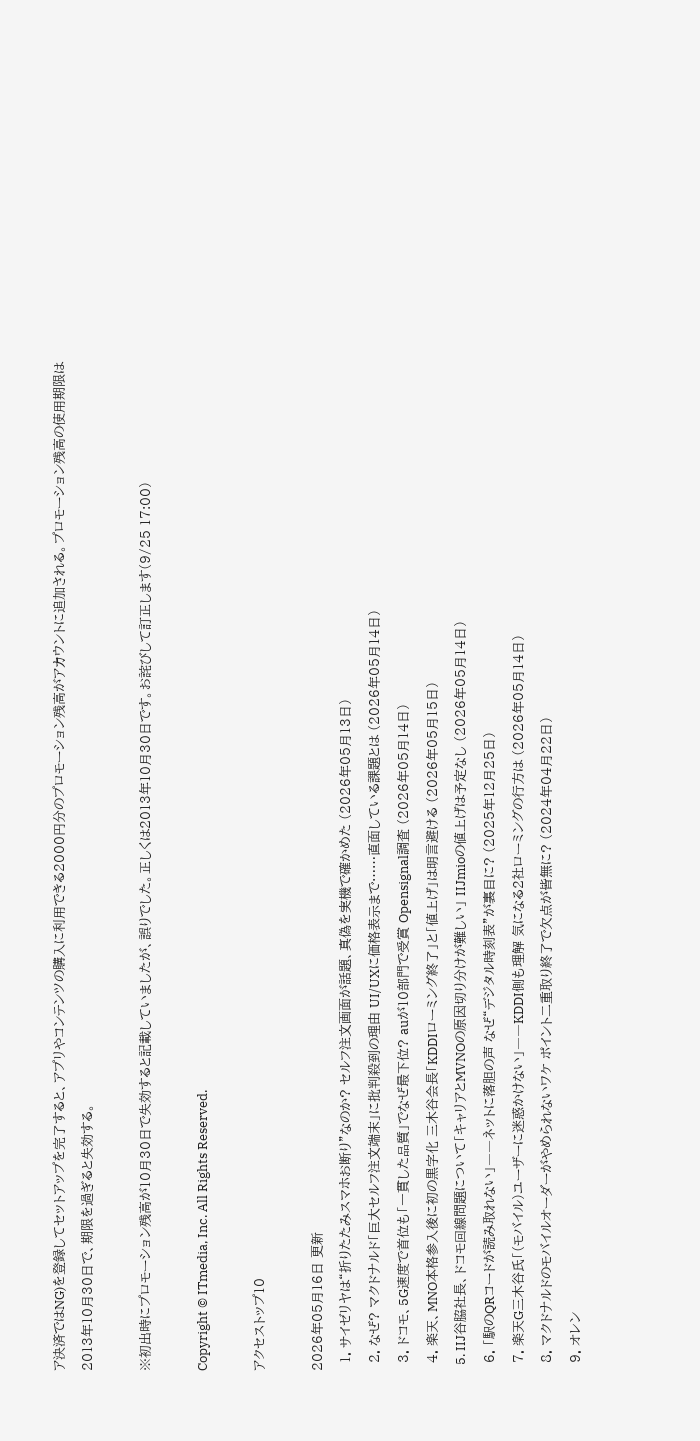ア決済ではNG)を登録してセットアップを完了すると、アプリやコンテンツの購入に利用できる2000円分のプロモーション残高がアカウントに追加される。プロモーション残高の使用期限は2013年10月30日で、期限を過ぎると失効する。

※初出時にプロモーション残高が10月30日で失効すると記載していましたが、誤りでした。正しくは2013年10月30日です。お詫びして訂正します(9/25 17:00)

Copyright © ITmedia, Inc. All Rights Reserved.

アクセストップ10

2026年05月16日 更新
  1. サイゼリヤは“折りたたみスマホお断り”なのか? セルフ注文画面が話題、真偽を実機で確かめた (2026年05月13日)
  2. なぜ? マクドナルド「巨大セルフ注文端末」に批判殺到の理由 UI/UXに価格表示まで……直面している課題とは (2026年05月14日)
  3. ドコモ、5G速度で首位も「一貫した品質」でなぜ最下位? auが10部門で受賞 Opensignal調査 (2026年05月14日)
  4. 楽天、MNO本格参入後に初の黒字化 三木谷会長「KDDIローミング終了」と「値上げ」は明言避ける (2026年05月15日)
  5. IIJ谷脇社長、ドコモ回線問題について「キャリアとMVNOの原因切り分けが難しい」 IIJmioの値上げは予定なし (2026年05月14日)
  6. 「駅のQRコードが読み取れない」――ネットに落胆の声 なぜ“デジタル時刻表”が裏目に? (2025年12月25日)
  7. 楽天G三木谷氏「(モバイル)ユーザーに迷惑かけない」――KDDI側も理解 気になる2社ローミングの行方は (2026年05月14日)
  8. マクドナルドのモバイルオーダーがやめられないワケ ポイント二重取り終了で欠点が皆無に? (2024年04月22日)
  9. オレン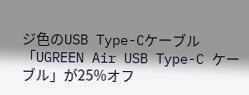ジ色のUSB Type-Cケーブル「UGREEN Air USB Type-C ケーブル」が25%オフ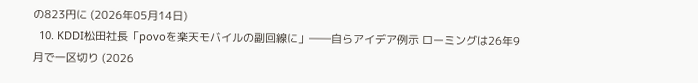の823円に (2026年05月14日)
  10. KDDI松田社長「povoを楽天モバイルの副回線に」――自らアイデア例示 ローミングは26年9月で一区切り (2026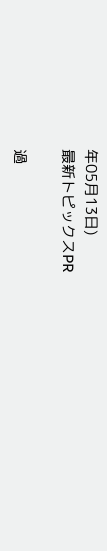年05月13日)
最新トピックスPR

過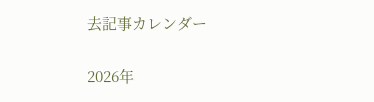去記事カレンダー

2026年